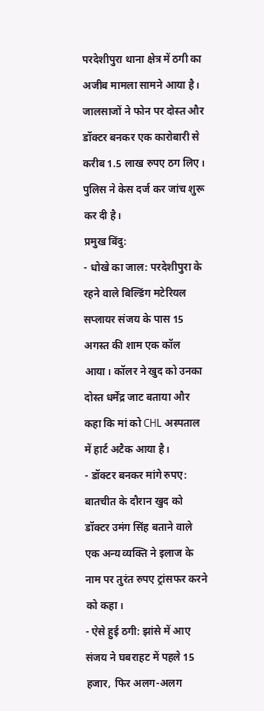परदेशीपुरा थाना क्षेत्र में ठगी का अजीब मामला सामने आया है। जालसाजों ने फोन पर दोस्त और डॉक्टर बनकर एक कारोबारी से करीब 1.5 लाख रुपए ठग लिए। पुलिस ने केस दर्ज कर जांच शुरू कर दी है।
प्रमुख बिंदु:
- धोखे का जाल: परदेशीपुरा के रहने वाले बिल्डिंग मटेरियल सप्लायर संजय के पास 15 अगस्त की शाम एक कॉल आया। कॉलर ने खुद को उनका दोस्त धर्मेंद्र जाट बताया और कहा कि मां को CHL अस्पताल में हार्ट अटैक आया है।
- डॉक्टर बनकर मांगे रुपए: बातचीत के दौरान खुद को डॉक्टर उमंग सिंह बताने वाले एक अन्य व्यक्ति ने इलाज के नाम पर तुरंत रुपए ट्रांसफर करने को कहा।
- ऐसे हुई ठगी: झांसे में आए संजय ने घबराहट में पहले 15 हजार, फिर अलग-अलग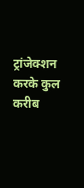ट्रांजेक्शन करके कुल करीब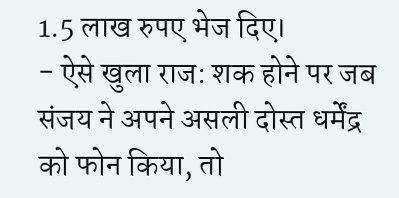1.5 लाख रुपए भेज दिए।
- ऐसे खुला राज: शक होने पर जब संजय ने अपने असली दोस्त धर्मेंद्र को फोन किया, तो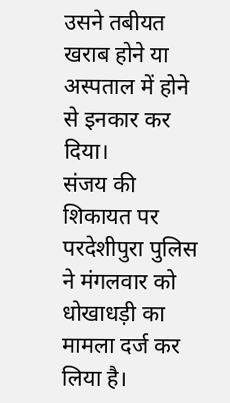उसने तबीयत खराब होने या अस्पताल में होने से इनकार कर दिया।
संजय की शिकायत पर परदेशीपुरा पुलिस ने मंगलवार को धोखाधड़ी का मामला दर्ज कर लिया है।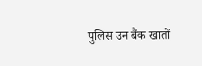पुलिस उन बैंक खातों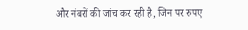और नंबरों की जांच कर रही है, जिन पर रुपए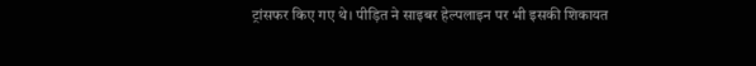ट्रांसफर किए गए थे। पीड़ित ने साइबर हेल्पलाइन पर भी इसकी शिकायत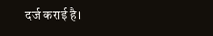दर्ज कराई है।